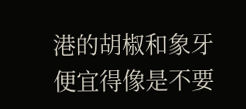港的胡椒和象牙便宜得像是不要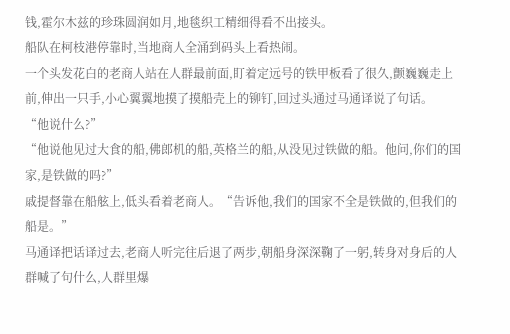钱,霍尔木兹的珍珠圆润如月,地毯织工精细得看不出接头。
船队在柯枝港停靠时,当地商人全涌到码头上看热闹。
一个头发花白的老商人站在人群最前面,盯着定远号的铁甲板看了很久,颤巍巍走上前,伸出一只手,小心翼翼地摸了摸船壳上的铆钉,回过头通过马通译说了句话。
“他说什么?”
“他说他见过大食的船,佛郎机的船,英格兰的船,从没见过铁做的船。他问,你们的国家,是铁做的吗?”
戚提督靠在船舷上,低头看着老商人。“告诉他,我们的国家不全是铁做的,但我们的船是。”
马通译把话译过去,老商人听完往后退了两步,朝船身深深鞠了一躬,转身对身后的人群喊了句什么,人群里爆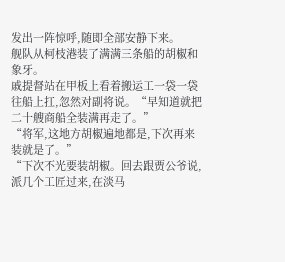发出一阵惊呼,随即全部安静下来。
舰队从柯枝港装了满满三条船的胡椒和象牙。
戚提督站在甲板上看着搬运工一袋一袋往船上扛,忽然对副将说。“早知道就把二十艘商船全装满再走了。”
“将军,这地方胡椒遍地都是,下次再来装就是了。”
“下次不光要装胡椒。回去跟贾公爷说,派几个工匠过来,在淡马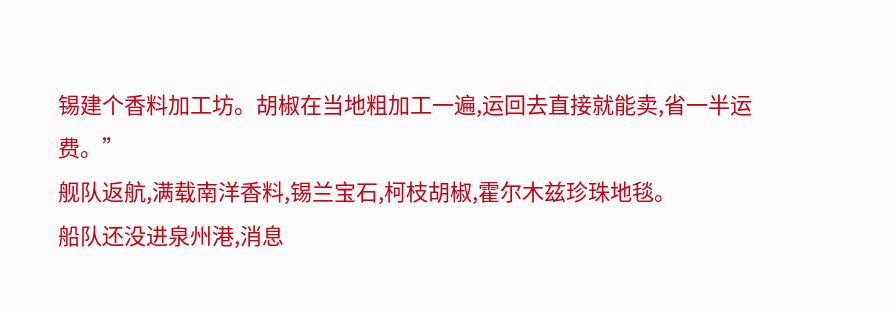锡建个香料加工坊。胡椒在当地粗加工一遍,运回去直接就能卖,省一半运费。”
舰队返航,满载南洋香料,锡兰宝石,柯枝胡椒,霍尔木兹珍珠地毯。
船队还没进泉州港,消息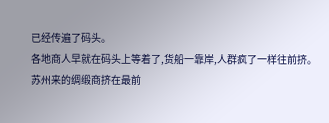已经传遍了码头。
各地商人早就在码头上等着了,货船一靠岸,人群疯了一样往前挤。
苏州来的绸缎商挤在最前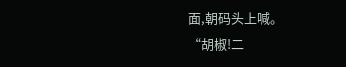面,朝码头上喊。
“胡椒!二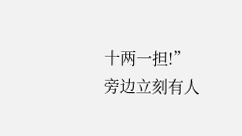十两一担!”
旁边立刻有人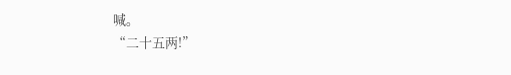喊。
“二十五两!”